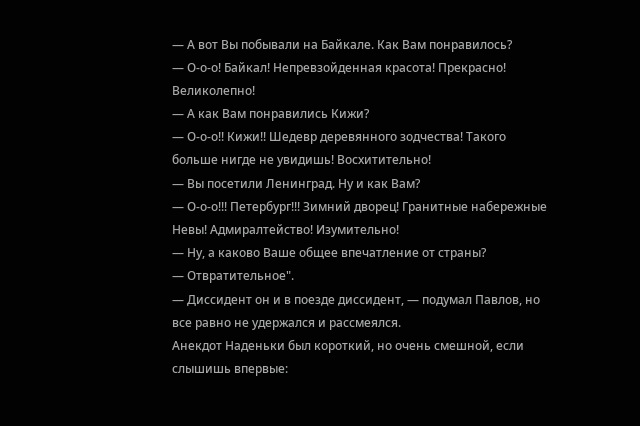— А вот Вы побывали на Байкале. Как Вам понравилось?
— О-о-о! Байкал! Непревзойденная красота! Прекрасно! Великолепно!
— А как Вам понравились Кижи?
— О-о-о!! Кижи!! Шедевр деревянного зодчества! Такого больше нигде не увидишь! Восхитительно!
— Вы посетили Ленинград. Ну и как Вам?
— О-о-о!!! Петербург!!! Зимний дворец! Гранитные набережные Невы! Адмиралтейство! Изумительно!
— Ну, а каково Ваше общее впечатление от страны?
— Отвратительное".
— Диссидент он и в поезде диссидент, — подумал Павлов, но все равно не удержался и рассмеялся.
Анекдот Наденьки был короткий, но очень смешной, если слышишь впервые: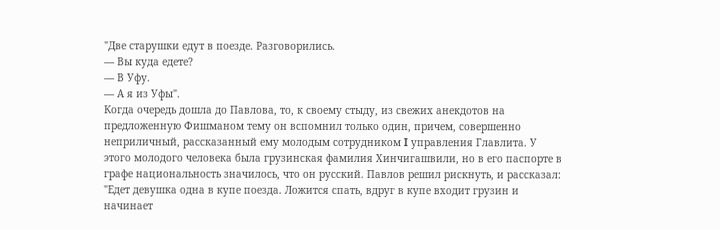"Две старушки едут в поезде. Разговорились.
— Вы куда едете?
— В Уфу.
— А я из Уфы".
Когда очередь дошла до Павлова, то, к своему стыду, из свежих анекдотов на предложенную Фишманом тему он вспомнил только один, причем, совершенно неприличный, рассказанный ему молодым сотрудником I управления Главлита. У этого молодого человека была грузинская фамилия Хинчигашвили, но в его паспорте в графе национальность значилось, что он русский. Павлов решил рискнуть, и рассказал:
"Едет девушка одна в купе поезда. Ложится спать, вдруг в купе входит грузин и начинает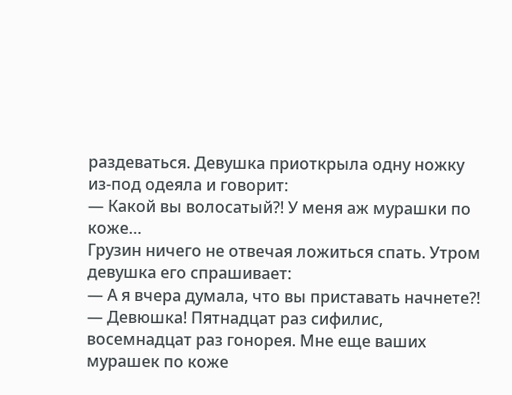раздеваться. Девушка приоткрыла одну ножку из-под одеяла и говорит:
— Какой вы волосатый?! У меня аж мурашки по коже…
Грузин ничего не отвечая ложиться спать. Утром девушка его спрашивает:
— А я вчера думала, что вы приставать начнете?!
— Девюшка! Пятнадцат раз сифилис, восемнадцат раз гонорея. Мне еще ваших мурашек по коже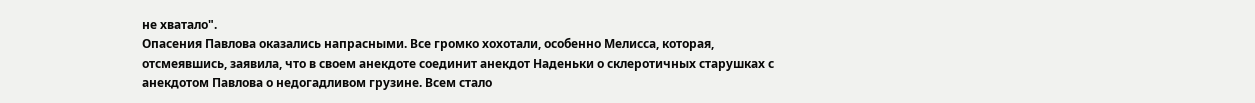не хватало".
Опасения Павлова оказались напрасными. Все громко хохотали, особенно Мелисса, которая, отсмеявшись, заявила, что в своем анекдоте соединит анекдот Наденьки о склеротичных старушках с анекдотом Павлова о недогадливом грузине. Всем стало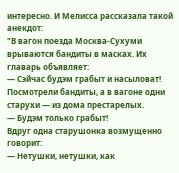интересно. И Мелисса рассказала такой анекдот:
"В вагон поезда Москва-Сухуми врываются бандиты в масках. Их главарь объявляет:
— Сэйчас будэм грабыт и насыловат!
Посмотрели бандиты, а в вагоне одни старухи — из дома престарелых.
— Будэм только грабыт!
Вдруг одна старушонка возмущенно говорит:
— Нетушки, нетушки, как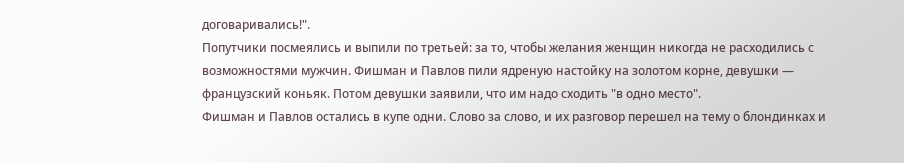договаривались!".
Попутчики посмеялись и выпили по третьей: за то, чтобы желания женщин никогда не расходились с возможностями мужчин. Фишман и Павлов пили ядреную настойку на золотом корне, девушки — французский коньяк. Потом девушки заявили, что им надо сходить "в одно место".
Фишман и Павлов остались в купе одни. Слово за слово, и их разговор перешел на тему о блондинках и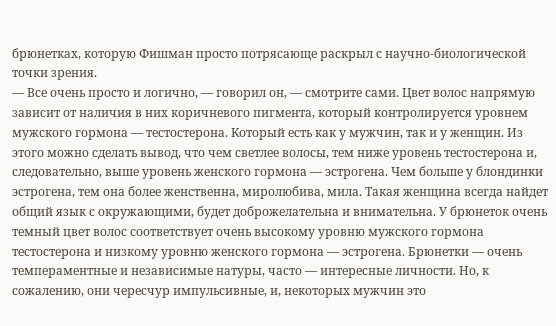брюнетках, которую Фишман просто потрясающе раскрыл с научно-биологической точки зрения.
— Все очень просто и логично, — говорил он, — смотрите сами. Цвет волос напрямую зависит от наличия в них коричневого пигмента, который контролируется уровнем мужского гормона — тестостерона. Который есть как у мужчин, так и у женщин. Из этого можно сделать вывод, что чем светлее волосы, тем ниже уровень тестостерона и, следовательно, выше уровень женского гормона — эстрогена. Чем больше у блондинки эстрогена, тем она более женственна, миролюбива, мила. Такая женщина всегда найдет общий язык с окружающими, будет доброжелательна и внимательна. У брюнеток очень темный цвет волос соответствует очень высокому уровню мужского гормона тестостерона и низкому уровню женского гормона — эстрогена. Брюнетки — очень темпераментные и независимые натуры, часто — интересные личности. Но, к сожалению, они чересчур импульсивные, и, некоторых мужчин это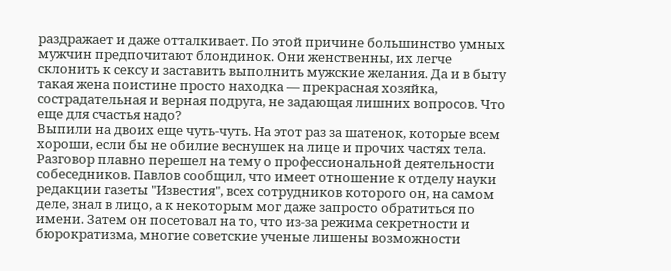раздражает и даже отталкивает. По этой причине большинство умных мужчин предпочитают блондинок. Они женственны, их легче склонить к сексу и заставить выполнить мужские желания. Да и в быту такая жена поистине просто находка — прекрасная хозяйка, сострадательная и верная подруга, не задающая лишних вопросов. Что еще для счастья надо?
Выпили на двоих еще чуть-чуть. На этот раз за шатенок, которые всем хороши, если бы не обилие веснушек на лице и прочих частях тела. Разговор плавно перешел на тему о профессиональной деятельности собеседников. Павлов сообщил, что имеет отношение к отделу науки редакции газеты "Известия", всех сотрудников которого он, на самом деле, знал в лицо, а к некоторым мог даже запросто обратиться по имени. Затем он посетовал на то, что из-за режима секретности и бюрократизма, многие советские ученые лишены возможности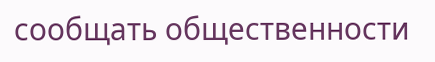сообщать общественности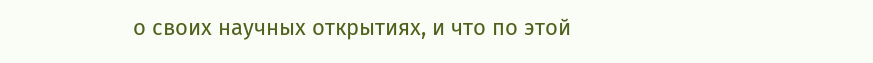о своих научных открытиях, и что по этой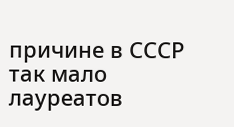причине в СССР так мало лауреатов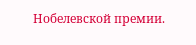Нобелевской премии.